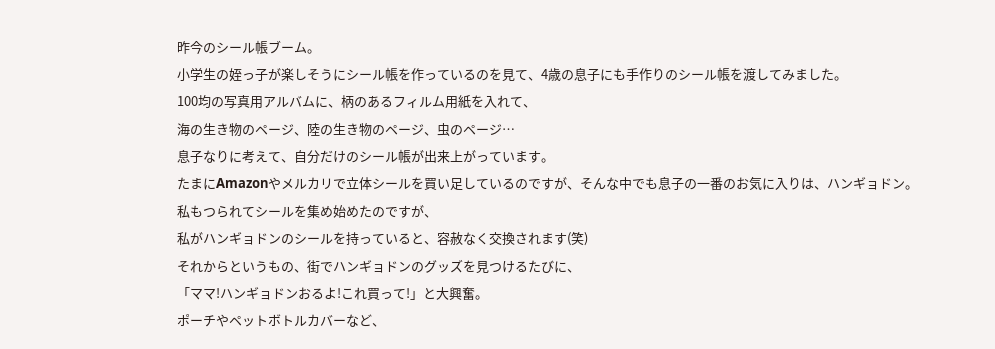昨今のシール帳ブーム。
小学生の姪っ子が楽しそうにシール帳を作っているのを見て、4歳の息子にも手作りのシール帳を渡してみました。
100均の写真用アルバムに、柄のあるフィルム用紙を入れて、
海の生き物のページ、陸の生き物のページ、虫のページ…
息子なりに考えて、自分だけのシール帳が出来上がっています。
たまにAmazonやメルカリで立体シールを買い足しているのですが、そんな中でも息子の一番のお気に入りは、ハンギョドン。
私もつられてシールを集め始めたのですが、
私がハンギョドンのシールを持っていると、容赦なく交換されます(笑)
それからというもの、街でハンギョドンのグッズを見つけるたびに、
「ママ!ハンギョドンおるよ!これ買って!」と大興奮。
ポーチやペットボトルカバーなど、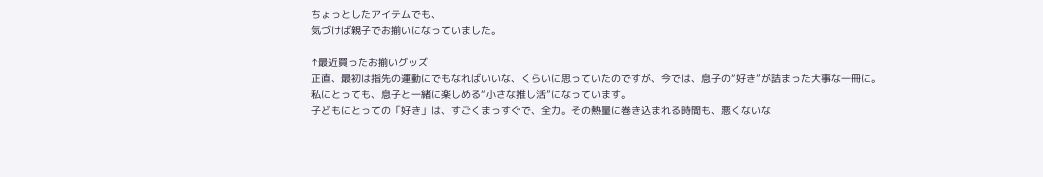ちょっとしたアイテムでも、
気づけば親子でお揃いになっていました。

↑最近買ったお揃いグッズ
正直、最初は指先の運動にでもなればいいな、くらいに思っていたのですが、今では、息子の“好き”が詰まった大事な一冊に。
私にとっても、息子と一緒に楽しめる“小さな推し活”になっています。
子どもにとっての「好き」は、すごくまっすぐで、全力。その熱量に巻き込まれる時間も、悪くないな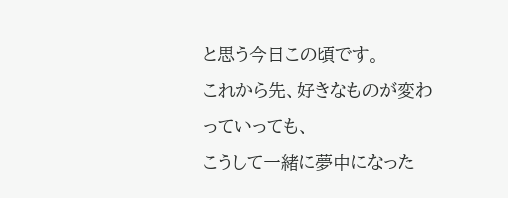と思う今日この頃です。
これから先、好きなものが変わっていっても、
こうして一緒に夢中になった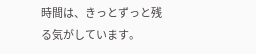時間は、きっとずっと残る気がしています。